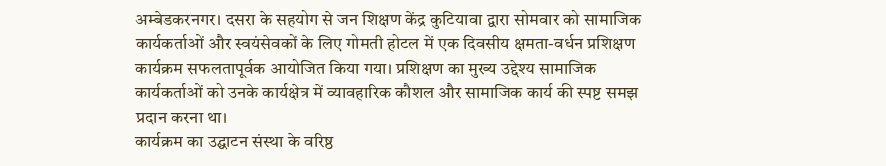अम्बेडकरनगर। दसरा के सहयोग से जन शिक्षण केंद्र कुटियावा द्वारा सोमवार को सामाजिक कार्यकर्ताओं और स्वयंसेवकों के लिए गोमती होटल में एक दिवसीय क्षमता-वर्धन प्रशिक्षण कार्यक्रम सफलतापूर्वक आयोजित किया गया। प्रशिक्षण का मुख्य उद्देश्य सामाजिक कार्यकर्ताओं को उनके कार्यक्षेत्र में व्यावहारिक कौशल और सामाजिक कार्य की स्पष्ट समझ प्रदान करना था।
कार्यक्रम का उद्घाटन संस्था के वरिष्ठ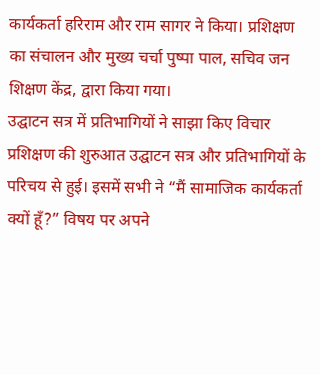कार्यकर्ता हरिराम और राम सागर ने किया। प्रशिक्षण का संचालन और मुख्य चर्चा पुष्पा पाल, सचिव जन शिक्षण केंद्र, द्वारा किया गया।
उद्घाटन सत्र में प्रतिभागियों ने साझा किए विचार
प्रशिक्षण की शुरुआत उद्घाटन सत्र और प्रतिभागियों के परिचय से हुई। इसमें सभी ने “मैं सामाजिक कार्यकर्ता क्यों हूँ?” विषय पर अपने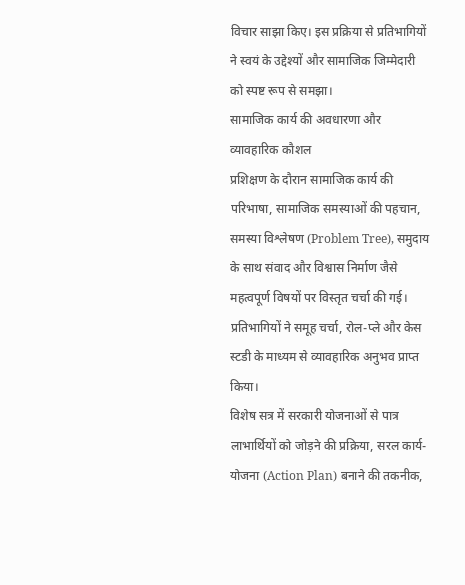विचार साझा किए। इस प्रक्रिया से प्रतिभागियों ने स्वयं के उद्देश्यों और सामाजिक जिम्मेदारी को स्पष्ट रूप से समझा।
सामाजिक कार्य की अवधारणा और व्यावहारिक कौशल
प्रशिक्षण के दौरान सामाजिक कार्य की परिभाषा, सामाजिक समस्याओं की पहचान, समस्या विश्लेषण (Problem Tree), समुदाय के साथ संवाद और विश्वास निर्माण जैसे महत्वपूर्ण विषयों पर विस्तृत चर्चा की गई। प्रतिभागियों ने समूह चर्चा, रोल-प्ले और केस स्टडी के माध्यम से व्यावहारिक अनुभव प्राप्त किया।
विशेष सत्र में सरकारी योजनाओं से पात्र लाभार्थियों को जोड़ने की प्रक्रिया, सरल कार्य-योजना (Action Plan) बनाने की तकनीक,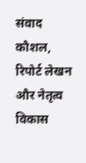संवाद कौशल, रिपोर्ट लेखन और नेतृत्व विकास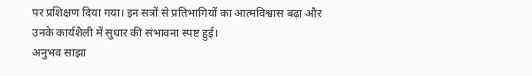पर प्रशिक्षण दिया गया। इन सत्रों से प्रतिभागियों का आत्मविश्वास बढ़ा और उनके कार्यशैली में सुधार की संभावना स्पष्ट हुई।
अनुभव साझा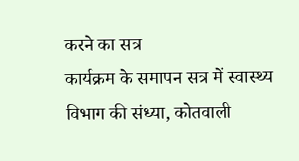करने का सत्र
कार्यक्रम के समापन सत्र में स्वास्थ्य विभाग की संध्या, कोतवाली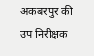अकबरपुर की उप निरीक्षक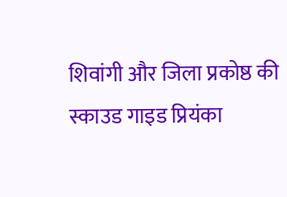शिवांगी और जिला प्रकोष्ठ की स्काउड गाइड प्रियंका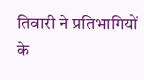तिवारी ने प्रतिभागियों के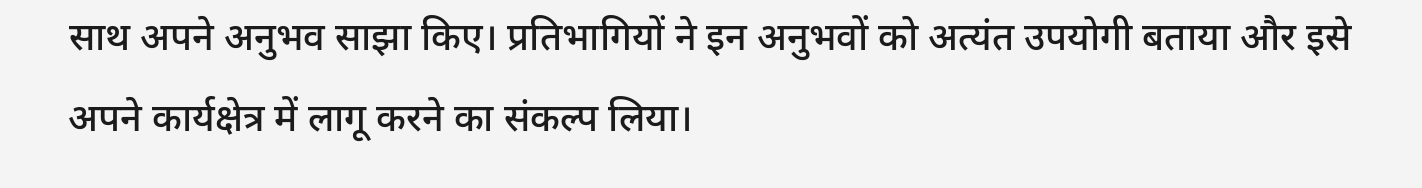साथ अपने अनुभव साझा किए। प्रतिभागियों ने इन अनुभवों को अत्यंत उपयोगी बताया और इसे अपने कार्यक्षेत्र में लागू करने का संकल्प लिया।